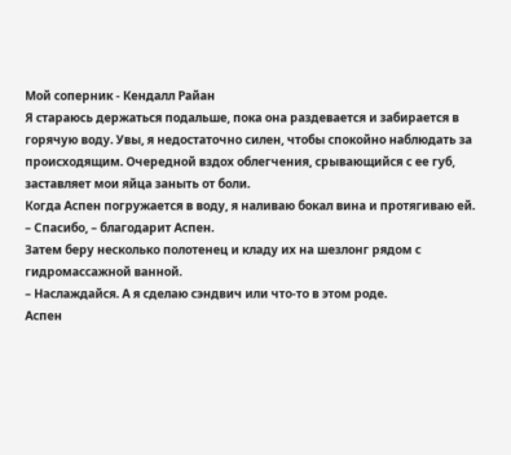Мой соперник - Кендалл Райан
Я стараюсь держаться подальше, пока она раздевается и забирается в горячую воду. Увы, я недостаточно силен, чтобы спокойно наблюдать за происходящим. Очередной вздох облегчения, срывающийся с ее губ, заставляет мои яйца заныть от боли.
Когда Аспен погружается в воду, я наливаю бокал вина и протягиваю ей.
– Спасибо, – благодарит Аспен.
Затем беру несколько полотенец и кладу их на шезлонг рядом с гидромассажной ванной.
– Наслаждайся. А я сделаю сэндвич или что-то в этом роде.
Аспен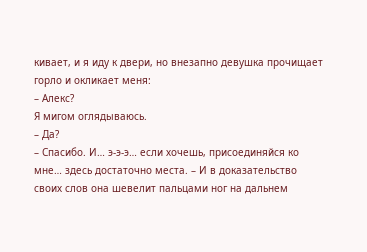кивает, и я иду к двери, но внезапно девушка прочищает горло и окликает меня:
– Алекс?
Я мигом оглядываюсь.
– Да?
– Спасибо. И… э-э-э… если хочешь, присоединяйся ко мне… здесь достаточно места. – И в доказательство своих слов она шевелит пальцами ног на дальнем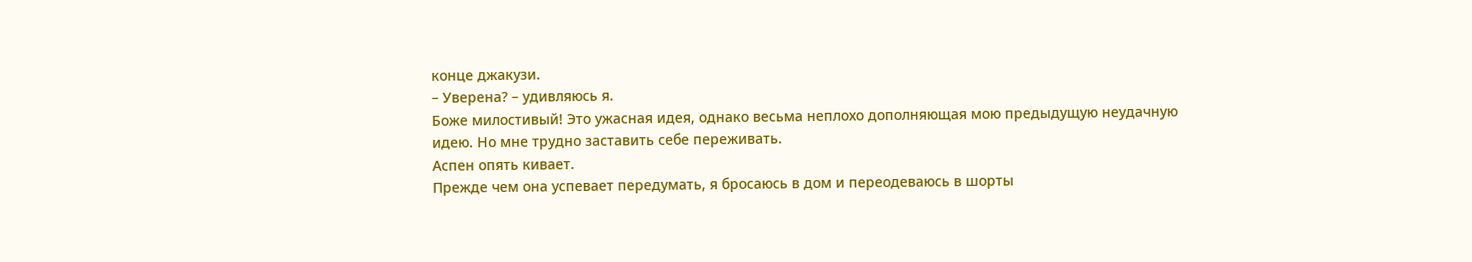конце джакузи.
– Уверена? – удивляюсь я.
Боже милостивый! Это ужасная идея, однако весьма неплохо дополняющая мою предыдущую неудачную идею. Но мне трудно заставить себе переживать.
Аспен опять кивает.
Прежде чем она успевает передумать, я бросаюсь в дом и переодеваюсь в шорты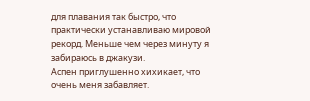для плавания так быстро, что практически устанавливаю мировой рекорд. Меньше чем через минуту я забираюсь в джакузи.
Аспен приглушенно хихикает, что очень меня забавляет.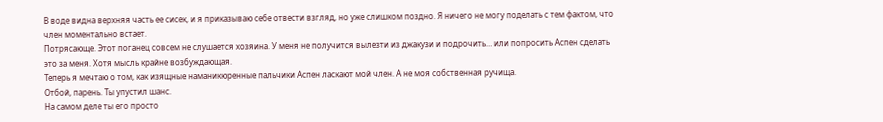В воде видна верхняя часть ее сисек, и я приказываю себе отвести взгляд, но уже слишком поздно. Я ничего не могу поделать с тем фактом, что член моментально встает.
Потрясающе. Этот поганец совсем не слушается хозяина. У меня не получится вылезти из джакузи и подрочить… или попросить Аспен сделать это за меня. Хотя мысль крайне возбуждающая.
Теперь я мечтаю о том, как изящные наманикюренные пальчики Аспен ласкают мой член. А не моя собственная ручища.
Отбой, парень. Ты упустил шанс.
На самом деле ты его просто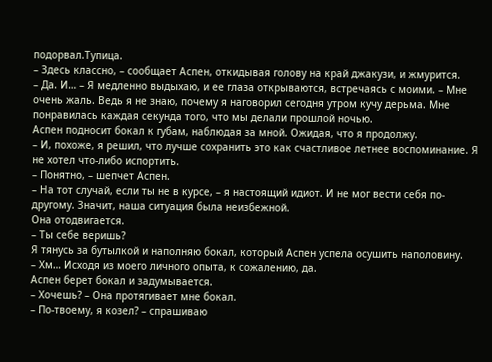подорвал.Тупица.
– Здесь классно, – сообщает Аспен, откидывая голову на край джакузи, и жмурится.
– Да. И… – Я медленно выдыхаю, и ее глаза открываются, встречаясь с моими. – Мне очень жаль. Ведь я не знаю, почему я наговорил сегодня утром кучу дерьма. Мне понравилась каждая секунда того, что мы делали прошлой ночью.
Аспен подносит бокал к губам, наблюдая за мной. Ожидая, что я продолжу.
– И, похоже, я решил, что лучше сохранить это как счастливое летнее воспоминание. Я не хотел что-либо испортить.
– Понятно, – шепчет Аспен.
– На тот случай, если ты не в курсе, – я настоящий идиот. И не мог вести себя по-другому. Значит, наша ситуация была неизбежной.
Она отодвигается.
– Ты себе веришь?
Я тянусь за бутылкой и наполняю бокал, который Аспен успела осушить наполовину.
– Хм… Исходя из моего личного опыта, к сожалению, да.
Аспен берет бокал и задумывается.
– Хочешь? – Она протягивает мне бокал.
– По-твоему, я козел? – спрашиваю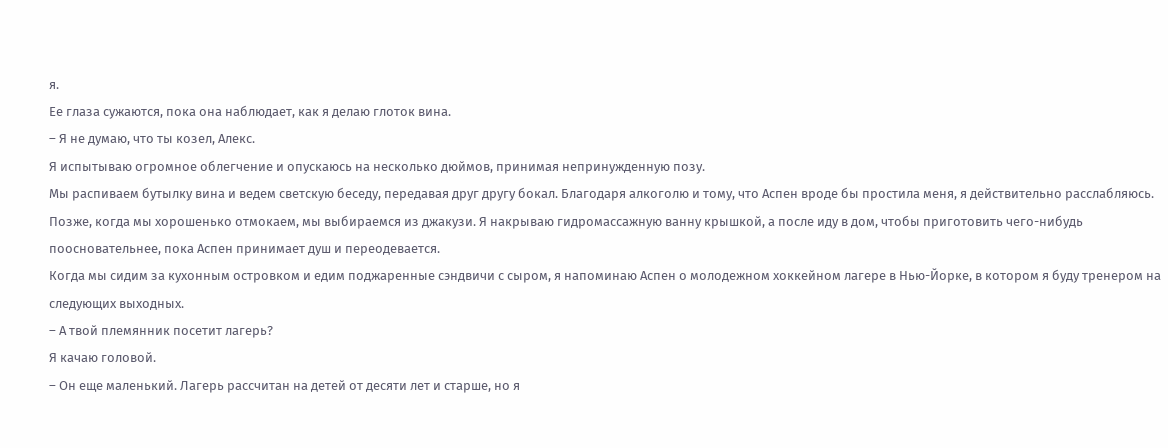я.
Ее глаза сужаются, пока она наблюдает, как я делаю глоток вина.
– Я не думаю, что ты козел, Алекс.
Я испытываю огромное облегчение и опускаюсь на несколько дюймов, принимая непринужденную позу.
Мы распиваем бутылку вина и ведем светскую беседу, передавая друг другу бокал. Благодаря алкоголю и тому, что Аспен вроде бы простила меня, я действительно расслабляюсь. Позже, когда мы хорошенько отмокаем, мы выбираемся из джакузи. Я накрываю гидромассажную ванну крышкой, а после иду в дом, чтобы приготовить чего-нибудь поосновательнее, пока Аспен принимает душ и переодевается.
Когда мы сидим за кухонным островком и едим поджаренные сэндвичи с сыром, я напоминаю Аспен о молодежном хоккейном лагере в Нью-Йорке, в котором я буду тренером на следующих выходных.
– А твой племянник посетит лагерь?
Я качаю головой.
– Он еще маленький. Лагерь рассчитан на детей от десяти лет и старше, но я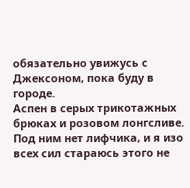обязательно увижусь с Джексоном, пока буду в городе.
Аспен в серых трикотажных брюках и розовом лонгсливе. Под ним нет лифчика, и я изо всех сил стараюсь этого не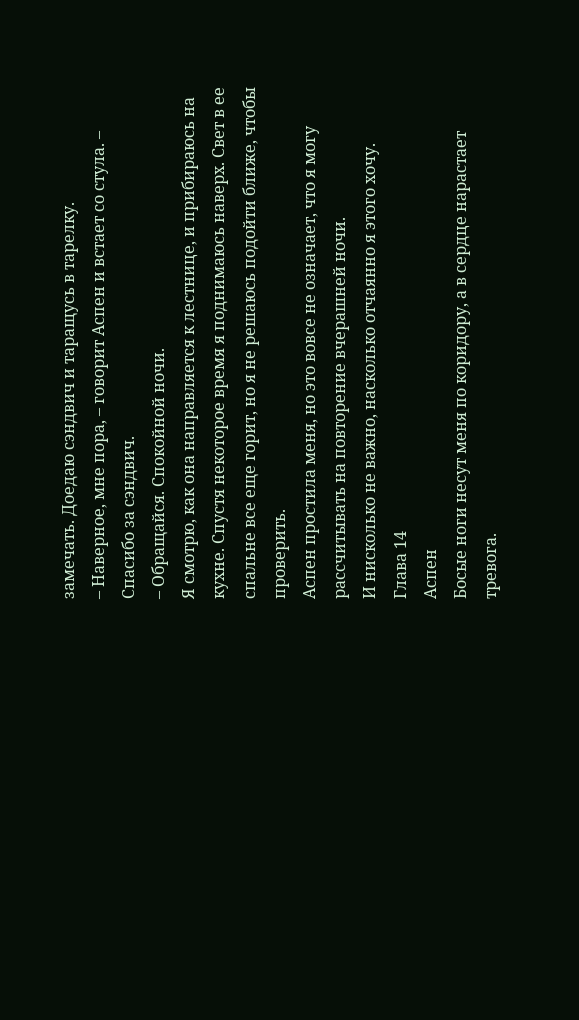замечать. Доедаю сэндвич и таращусь в тарелку.
– Наверное, мне пора, – говорит Аспен и встает со стула. – Спасибо за сэндвич.
– Обращайся. Спокойной ночи.
Я смотрю, как она направляется к лестнице, и прибираюсь на кухне. Спустя некоторое время я поднимаюсь наверх. Свет в ее спальне все еще горит, но я не решаюсь подойти ближе, чтобы проверить.
Аспен простила меня, но это вовсе не означает, что я могу рассчитывать на повторение вчерашней ночи.
И нисколько не важно, насколько отчаянно я этого хочу.
Глава 14
Аспен
Босые ноги несут меня по коридору, а в сердце нарастает тревога.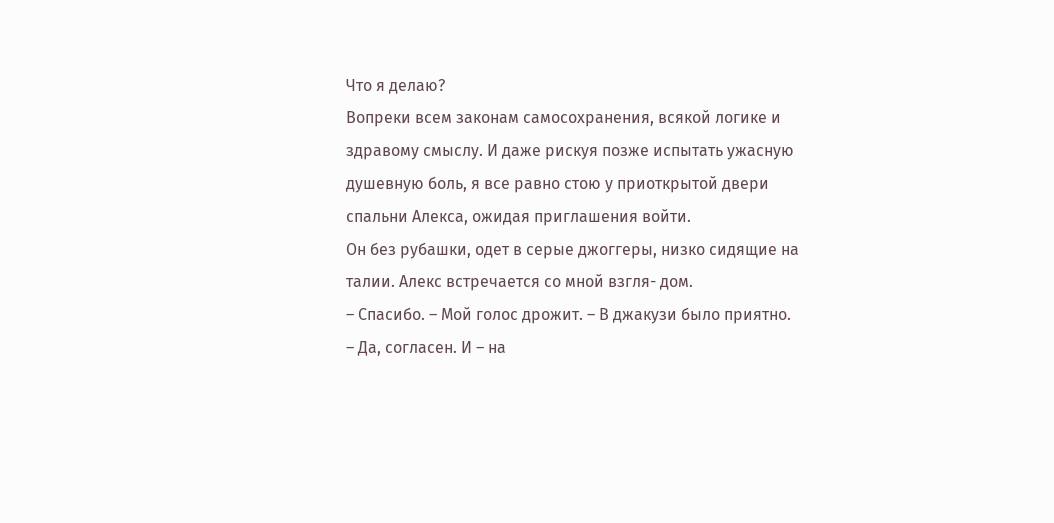Что я делаю?
Вопреки всем законам самосохранения, всякой логике и здравому смыслу. И даже рискуя позже испытать ужасную душевную боль, я все равно стою у приоткрытой двери спальни Алекса, ожидая приглашения войти.
Он без рубашки, одет в серые джоггеры, низко сидящие на талии. Алекс встречается со мной взгля- дом.
– Спасибо. – Мой голос дрожит. – В джакузи было приятно.
– Да, согласен. И – на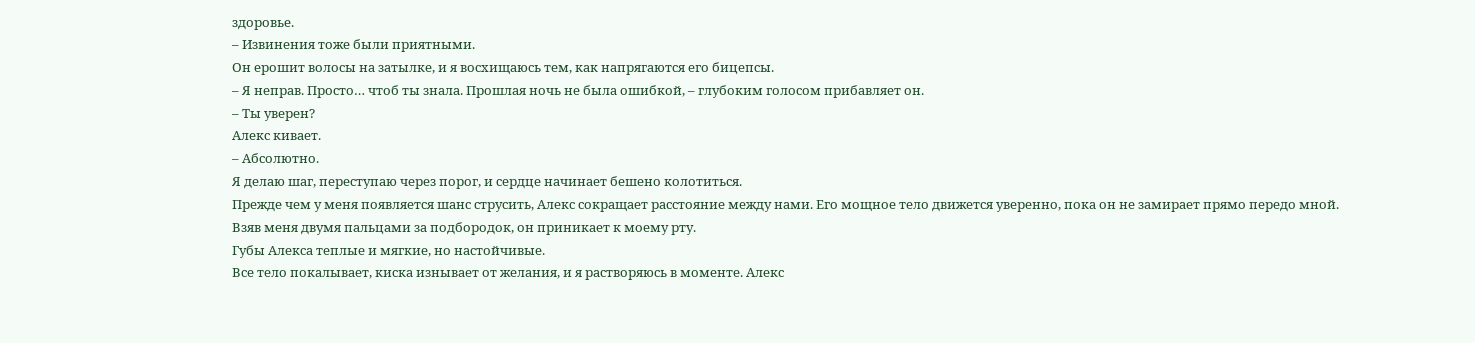здоровье.
– Извинения тоже были приятными.
Он ерошит волосы на затылке, и я восхищаюсь тем, как напрягаются его бицепсы.
– Я неправ. Просто… чтоб ты знала. Прошлая ночь не была ошибкой, – глубоким голосом прибавляет он.
– Ты уверен?
Алекс кивает.
– Абсолютно.
Я делаю шаг, переступаю через порог, и сердце начинает бешено колотиться.
Прежде чем у меня появляется шанс струсить, Алекс сокращает расстояние между нами. Его мощное тело движется уверенно, пока он не замирает прямо передо мной.
Взяв меня двумя пальцами за подбородок, он приникает к моему рту.
Губы Алекса теплые и мягкие, но настойчивые.
Все тело покалывает, киска изнывает от желания, и я растворяюсь в моменте. Алекс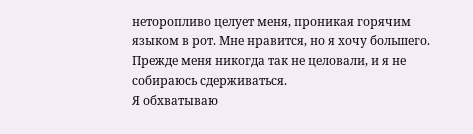неторопливо целует меня, проникая горячим языком в рот. Мне нравится, но я хочу большего.
Прежде меня никогда так не целовали, и я не собираюсь сдерживаться.
Я обхватываю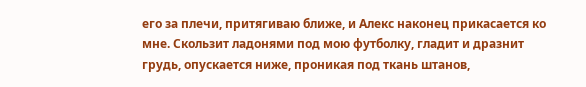его за плечи, притягиваю ближе, и Алекс наконец прикасается ко мне. Скользит ладонями под мою футболку, гладит и дразнит грудь, опускается ниже, проникая под ткань штанов,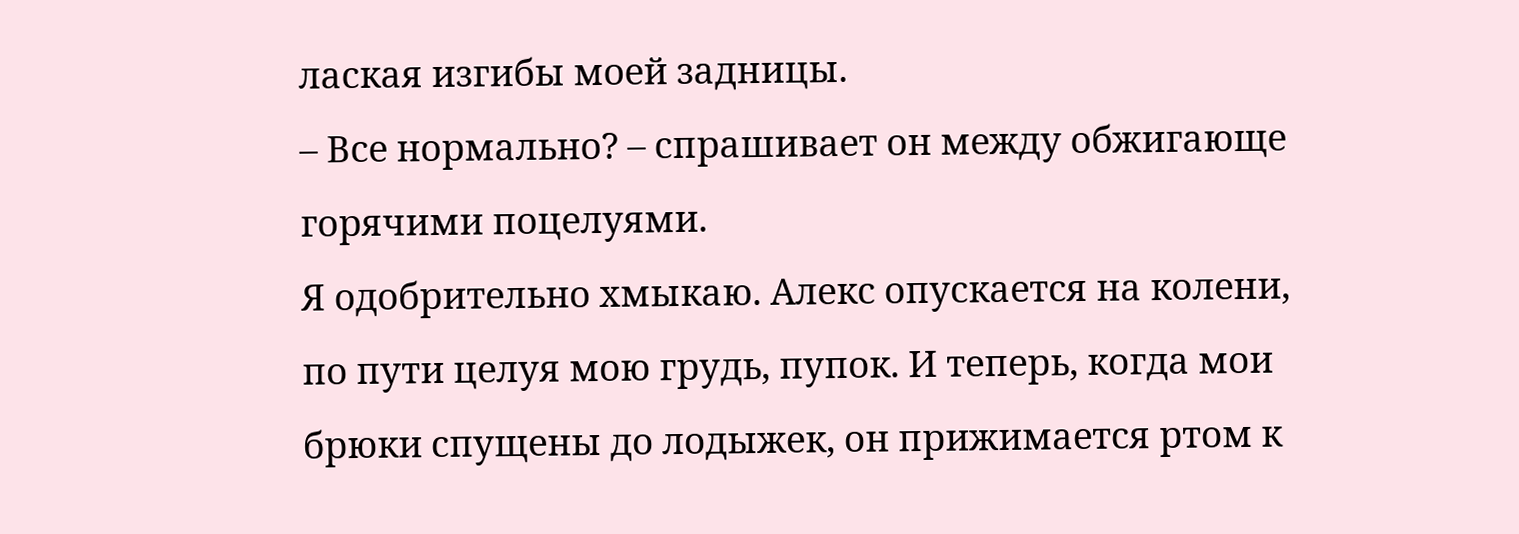лаская изгибы моей задницы.
– Все нормально? – спрашивает он между обжигающе горячими поцелуями.
Я одобрительно хмыкаю. Алекс опускается на колени, по пути целуя мою грудь, пупок. И теперь, когда мои брюки спущены до лодыжек, он прижимается ртом к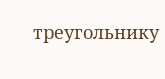треугольнику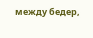между бедер,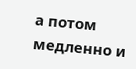а потом медленно и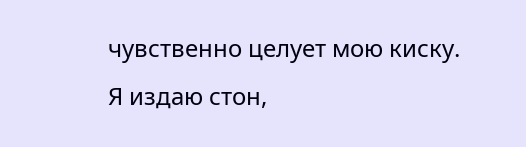чувственно целует мою киску.
Я издаю стон,